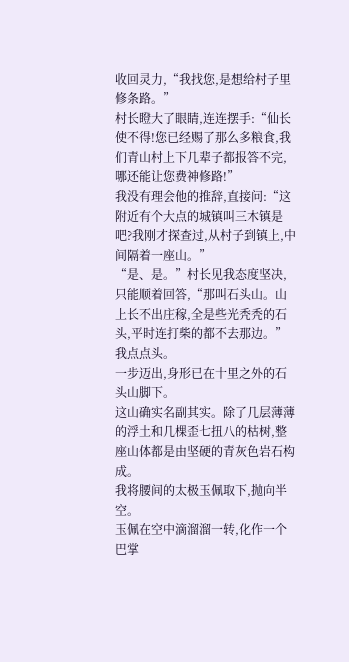收回灵力,“我找您,是想给村子里修条路。”
村长瞪大了眼睛,连连摆手:“仙长使不得!您已经赐了那么多粮食,我们青山村上下几辈子都报答不完,哪还能让您费神修路!”
我没有理会他的推辞,直接问:“这附近有个大点的城镇叫三木镇是吧?我刚才探查过,从村子到镇上,中间隔着一座山。”
“是、是。”村长见我态度坚决,只能顺着回答,“那叫石头山。山上长不出庄稼,全是些光秃秃的石头,平时连打柴的都不去那边。”
我点点头。
一步迈出,身形已在十里之外的石头山脚下。
这山确实名副其实。除了几层薄薄的浮土和几棵歪七扭八的枯树,整座山体都是由坚硬的青灰色岩石构成。
我将腰间的太极玉佩取下,抛向半空。
玉佩在空中滴溜溜一转,化作一个巴掌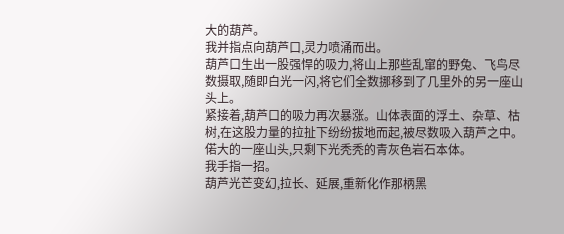大的葫芦。
我并指点向葫芦口,灵力喷涌而出。
葫芦口生出一股强悍的吸力,将山上那些乱窜的野兔、飞鸟尽数摄取,随即白光一闪,将它们全数挪移到了几里外的另一座山头上。
紧接着,葫芦口的吸力再次暴涨。山体表面的浮土、杂草、枯树,在这股力量的拉扯下纷纷拔地而起,被尽数吸入葫芦之中。
偌大的一座山头,只剩下光秃秃的青灰色岩石本体。
我手指一招。
葫芦光芒变幻,拉长、延展,重新化作那柄黑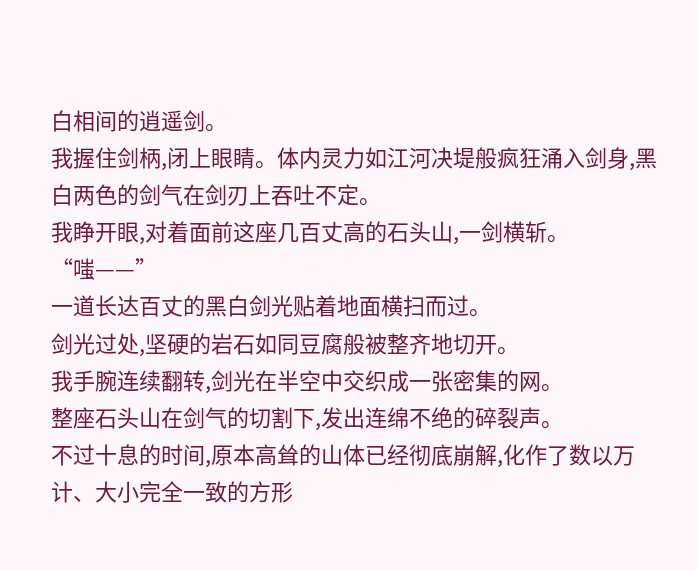白相间的逍遥剑。
我握住剑柄,闭上眼睛。体内灵力如江河决堤般疯狂涌入剑身,黑白两色的剑气在剑刃上吞吐不定。
我睁开眼,对着面前这座几百丈高的石头山,一剑横斩。
“嗤——”
一道长达百丈的黑白剑光贴着地面横扫而过。
剑光过处,坚硬的岩石如同豆腐般被整齐地切开。
我手腕连续翻转,剑光在半空中交织成一张密集的网。
整座石头山在剑气的切割下,发出连绵不绝的碎裂声。
不过十息的时间,原本高耸的山体已经彻底崩解,化作了数以万计、大小完全一致的方形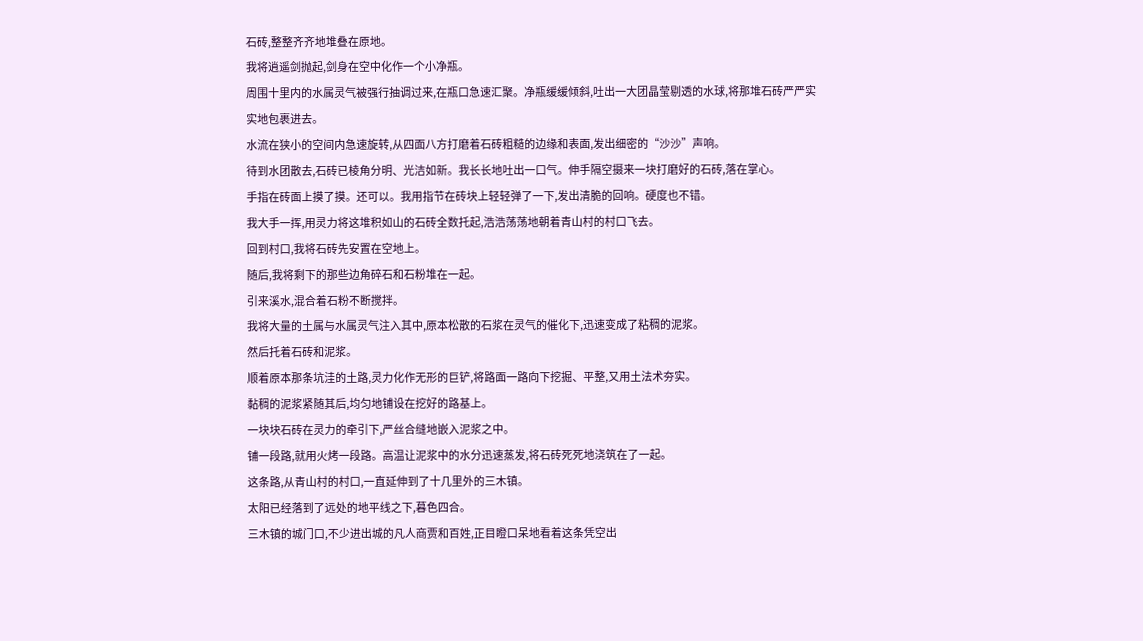石砖,整整齐齐地堆叠在原地。
我将逍遥剑抛起,剑身在空中化作一个小净瓶。
周围十里内的水属灵气被强行抽调过来,在瓶口急速汇聚。净瓶缓缓倾斜,吐出一大团晶莹剔透的水球,将那堆石砖严严实实地包裹进去。
水流在狭小的空间内急速旋转,从四面八方打磨着石砖粗糙的边缘和表面,发出细密的“沙沙”声响。
待到水团散去,石砖已棱角分明、光洁如新。我长长地吐出一口气。伸手隔空摄来一块打磨好的石砖,落在掌心。
手指在砖面上摸了摸。还可以。我用指节在砖块上轻轻弹了一下,发出清脆的回响。硬度也不错。
我大手一挥,用灵力将这堆积如山的石砖全数托起,浩浩荡荡地朝着青山村的村口飞去。
回到村口,我将石砖先安置在空地上。
随后,我将剩下的那些边角碎石和石粉堆在一起。
引来溪水,混合着石粉不断搅拌。
我将大量的土属与水属灵气注入其中,原本松散的石浆在灵气的催化下,迅速变成了粘稠的泥浆。
然后托着石砖和泥浆。
顺着原本那条坑洼的土路,灵力化作无形的巨铲,将路面一路向下挖掘、平整,又用土法术夯实。
黏稠的泥浆紧随其后,均匀地铺设在挖好的路基上。
一块块石砖在灵力的牵引下,严丝合缝地嵌入泥浆之中。
铺一段路,就用火烤一段路。高温让泥浆中的水分迅速蒸发,将石砖死死地浇筑在了一起。
这条路,从青山村的村口,一直延伸到了十几里外的三木镇。
太阳已经落到了远处的地平线之下,暮色四合。
三木镇的城门口,不少进出城的凡人商贾和百姓,正目瞪口呆地看着这条凭空出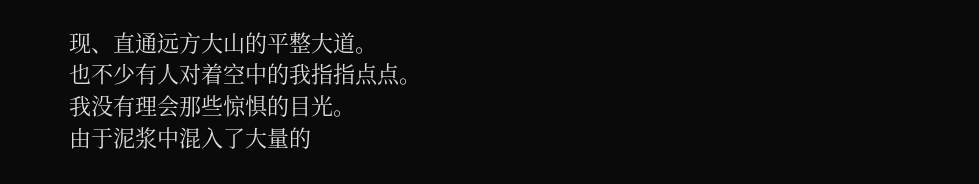现、直通远方大山的平整大道。
也不少有人对着空中的我指指点点。
我没有理会那些惊惧的目光。
由于泥浆中混入了大量的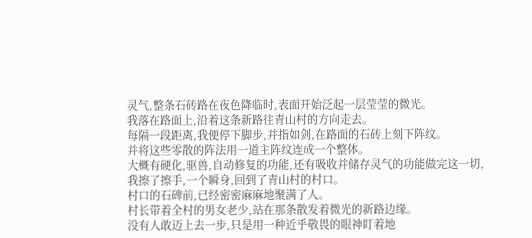灵气,整条石砖路在夜色降临时,表面开始泛起一层莹莹的微光。
我落在路面上,沿着这条新路往青山村的方向走去。
每隔一段距离,我便停下脚步,并指如剑,在路面的石砖上刻下阵纹。
并将这些零散的阵法用一道主阵纹连成一个整体。
大概有硬化,驱兽,自动修复的功能,还有吸收并储存灵气的功能做完这一切,我擦了擦手,一个瞬身,回到了青山村的村口。
村口的石碑前,已经密密麻麻地聚满了人。
村长带着全村的男女老少,站在那条散发着微光的新路边缘。
没有人敢迈上去一步,只是用一种近乎敬畏的眼神盯着地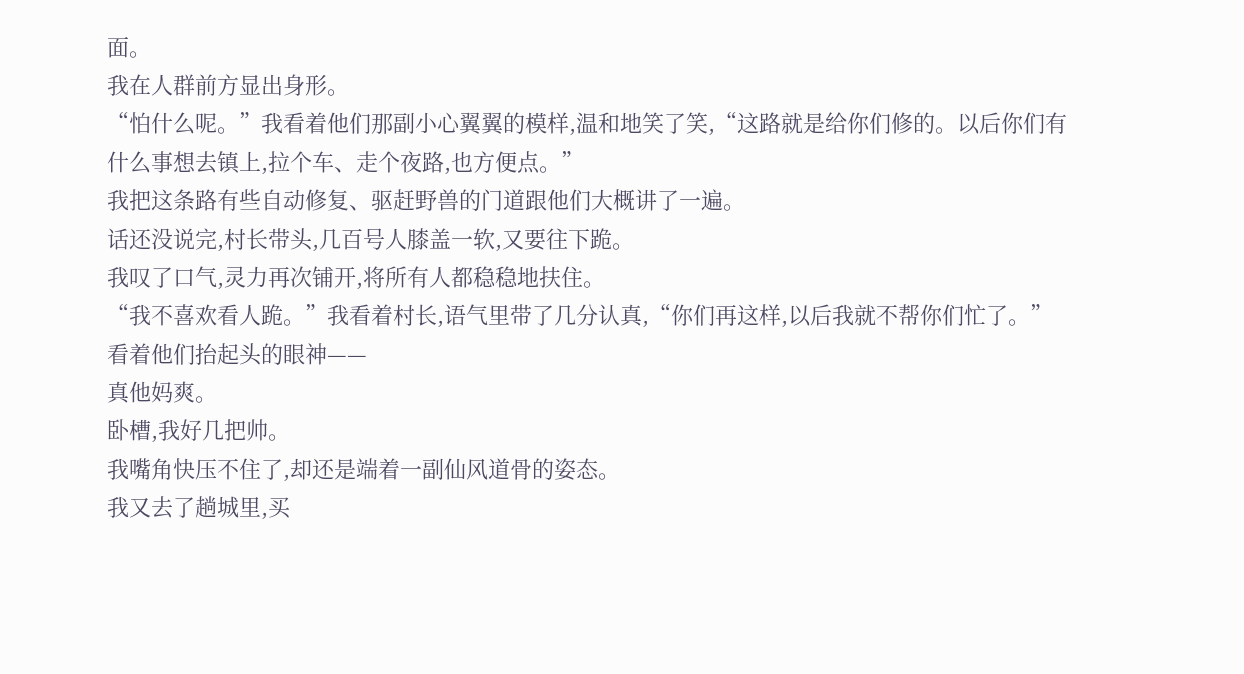面。
我在人群前方显出身形。
“怕什么呢。”我看着他们那副小心翼翼的模样,温和地笑了笑,“这路就是给你们修的。以后你们有什么事想去镇上,拉个车、走个夜路,也方便点。”
我把这条路有些自动修复、驱赶野兽的门道跟他们大概讲了一遍。
话还没说完,村长带头,几百号人膝盖一软,又要往下跪。
我叹了口气,灵力再次铺开,将所有人都稳稳地扶住。
“我不喜欢看人跪。”我看着村长,语气里带了几分认真,“你们再这样,以后我就不帮你们忙了。”
看着他们抬起头的眼神——
真他妈爽。
卧槽,我好几把帅。
我嘴角快压不住了,却还是端着一副仙风道骨的姿态。
我又去了趟城里,买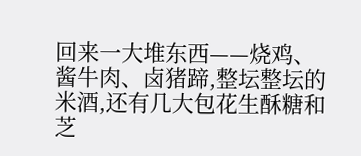回来一大堆东西——烧鸡、酱牛肉、卤猪蹄,整坛整坛的米酒,还有几大包花生酥糖和芝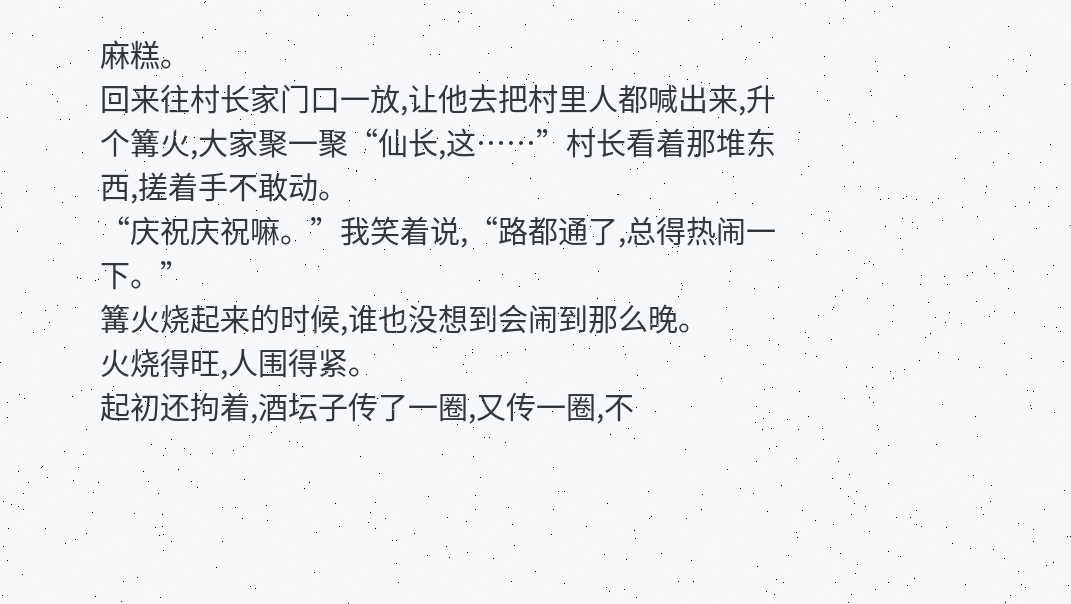麻糕。
回来往村长家门口一放,让他去把村里人都喊出来,升个篝火,大家聚一聚“仙长,这……”村长看着那堆东西,搓着手不敢动。
“庆祝庆祝嘛。”我笑着说,“路都通了,总得热闹一下。”
篝火烧起来的时候,谁也没想到会闹到那么晚。
火烧得旺,人围得紧。
起初还拘着,酒坛子传了一圈,又传一圈,不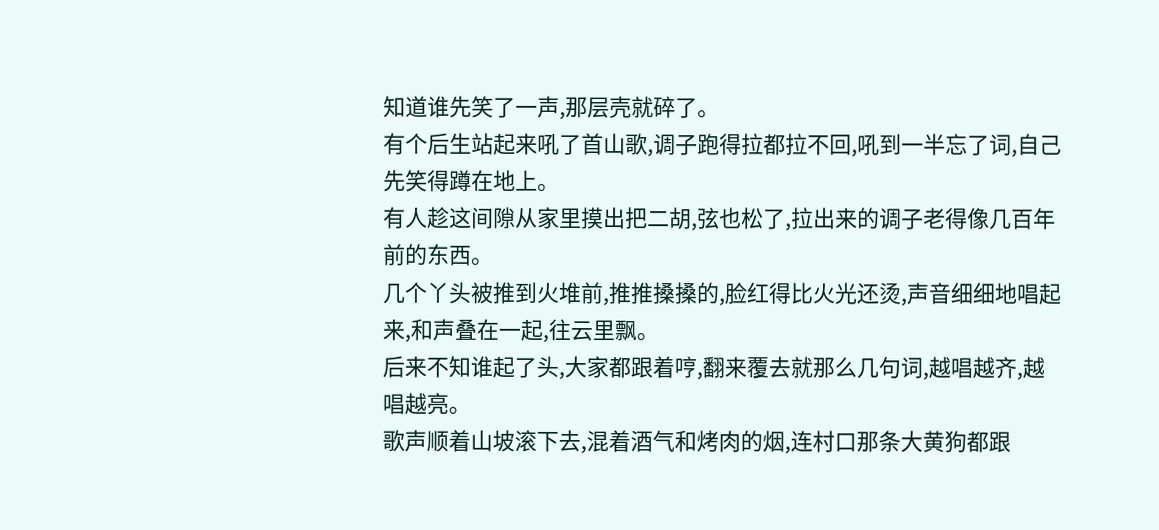知道谁先笑了一声,那层壳就碎了。
有个后生站起来吼了首山歌,调子跑得拉都拉不回,吼到一半忘了词,自己先笑得蹲在地上。
有人趁这间隙从家里摸出把二胡,弦也松了,拉出来的调子老得像几百年前的东西。
几个丫头被推到火堆前,推推搡搡的,脸红得比火光还烫,声音细细地唱起来,和声叠在一起,往云里飘。
后来不知谁起了头,大家都跟着哼,翻来覆去就那么几句词,越唱越齐,越唱越亮。
歌声顺着山坡滚下去,混着酒气和烤肉的烟,连村口那条大黄狗都跟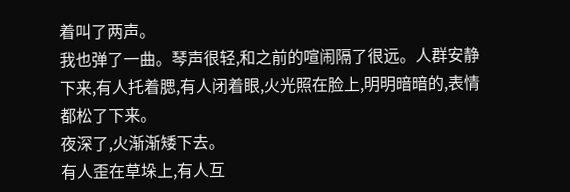着叫了两声。
我也弹了一曲。琴声很轻,和之前的喧闹隔了很远。人群安静下来,有人托着腮,有人闭着眼,火光照在脸上,明明暗暗的,表情都松了下来。
夜深了,火渐渐矮下去。
有人歪在草垛上,有人互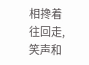相搀着往回走,笑声和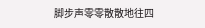脚步声零零散散地往四